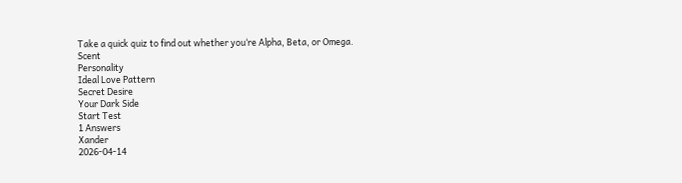Take a quick quiz to find out whether you‘re Alpha, Beta, or Omega.
Scent
Personality
Ideal Love Pattern
Secret Desire
Your Dark Side
Start Test
1 Answers
Xander
2026-04-14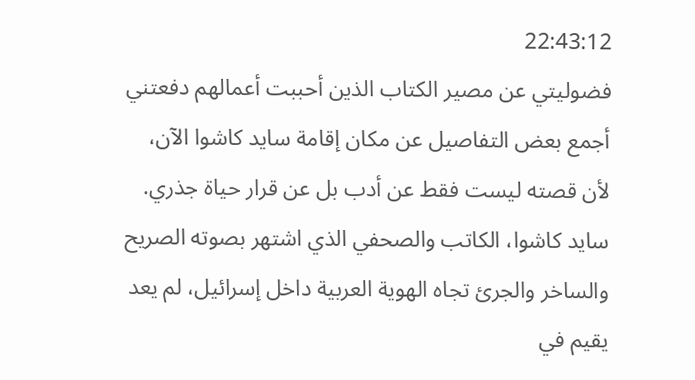22:43:12
فضوليتي عن مصير الكتاب الذين أحببت أعمالهم دفعتني أجمع بعض التفاصيل عن مكان إقامة سايد كاشوا الآن، لأن قصته ليست فقط عن أدب بل عن قرار حياة جذري. سايد كاشوا، الكاتب والصحفي الذي اشتهر بصوته الصريح والساخر والجرئ تجاه الهوية العربية داخل إسرائيل، لم يعد يقيم في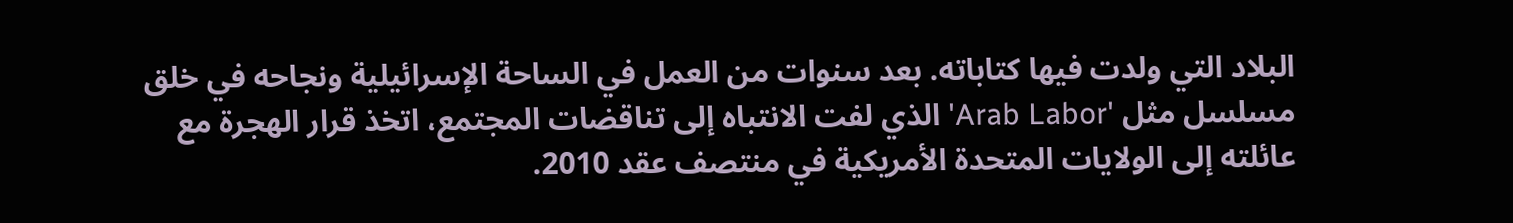البلاد التي ولدت فيها كتاباته. بعد سنوات من العمل في الساحة الإسرائيلية ونجاحه في خلق مسلسل مثل 'Arab Labor' الذي لفت الانتباه إلى تناقضات المجتمع، اتخذ قرار الهجرة مع عائلته إلى الولايات المتحدة الأمريكية في منتصف عقد 2010.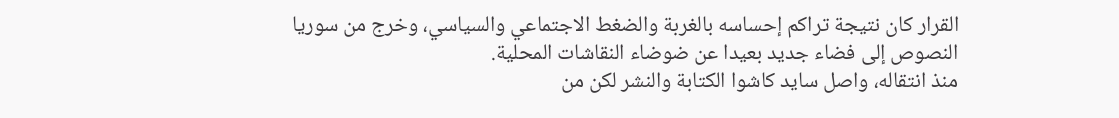القرار كان نتيجة تراكم إحساسه بالغربة والضغط الاجتماعي والسياسي، وخرج من سوريا النصوص إلى فضاء جديد بعيدا عن ضوضاء النقاشات المحلية.
منذ انتقاله، واصل سايد كاشوا الكتابة والنشر لكن من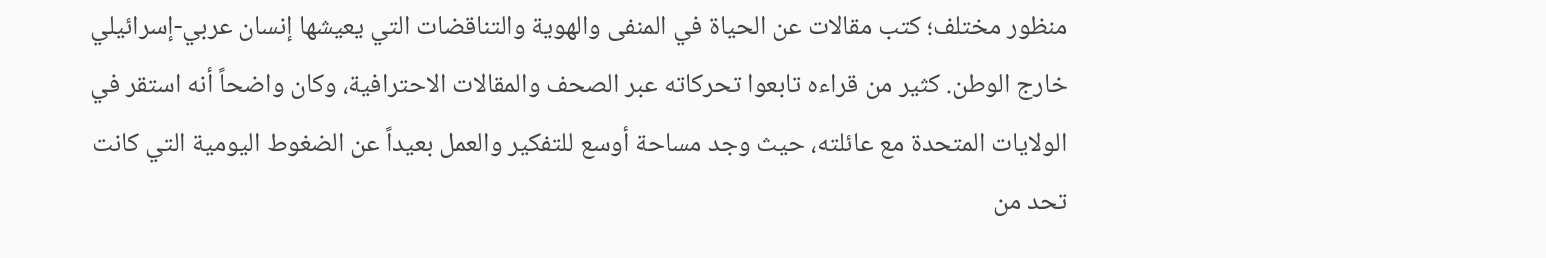منظور مختلف؛ كتب مقالات عن الحياة في المنفى والهوية والتناقضات التي يعيشها إنسان عربي-إسرائيلي خارج الوطن. كثير من قراءه تابعوا تحركاته عبر الصحف والمقالات الاحترافية، وكان واضحاً أنه استقر في الولايات المتحدة مع عائلته، حيث وجد مساحة أوسع للتفكير والعمل بعيداً عن الضغوط اليومية التي كانت تحد من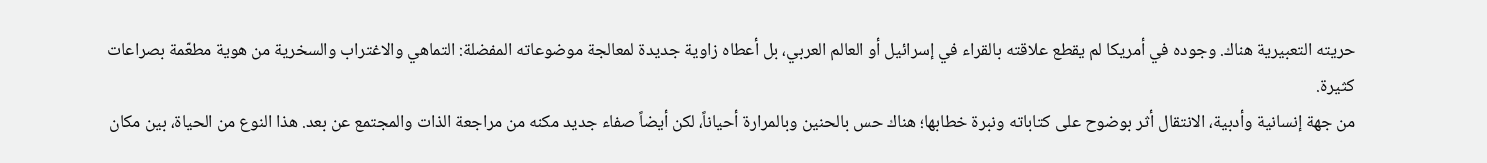حريته التعبيرية هناك. وجوده في أمريكا لم يقطع علاقته بالقراء في إسرائيل أو العالم العربي، بل أعطاه زاوية جديدة لمعالجة موضوعاته المفضلة: التماهي والاغتراب والسخرية من هوية مطعّمة بصراعات كثيرة.
من جهة إنسانية وأدبية، الانتقال أثر بوضوح على كتاباته ونبرة خطابها؛ هناك حس بالحنين وبالمرارة أحياناً، لكن أيضاً صفاء جديد مكنه من مراجعة الذات والمجتمع عن بعد. هذا النوع من الحياة، بين مكان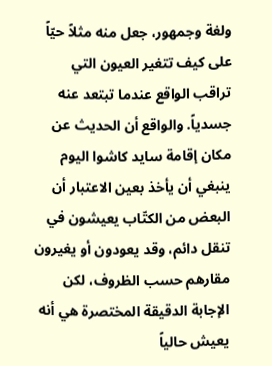ولغة وجمهور، جعل منه مثلاً حيّاً على كيف تتغير العيون التي تراقب الواقع عندما تبتعد عنه جسدياً. والواقع أن الحديث عن مكان إقامة سايد كاشوا اليوم ينبغي أن يأخذ بعين الاعتبار أن البعض من الكتّاب يعيشون في تنقل دائم، وقد يعودون أو يغيرون مقارهم حسب الظروف، لكن الإجابة الدقيقة المختصرة هي أنه يعيش حالياً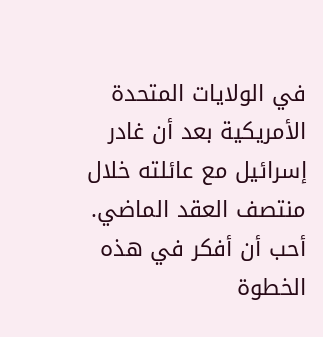في الولايات المتحدة الأمريكية بعد أن غادر إسرائيل مع عائلته خلال منتصف العقد الماضي.
أحب أن أفكر في هذه الخطوة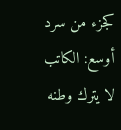كجزء من سرد أوسع: الكاتب لا يترك وطنه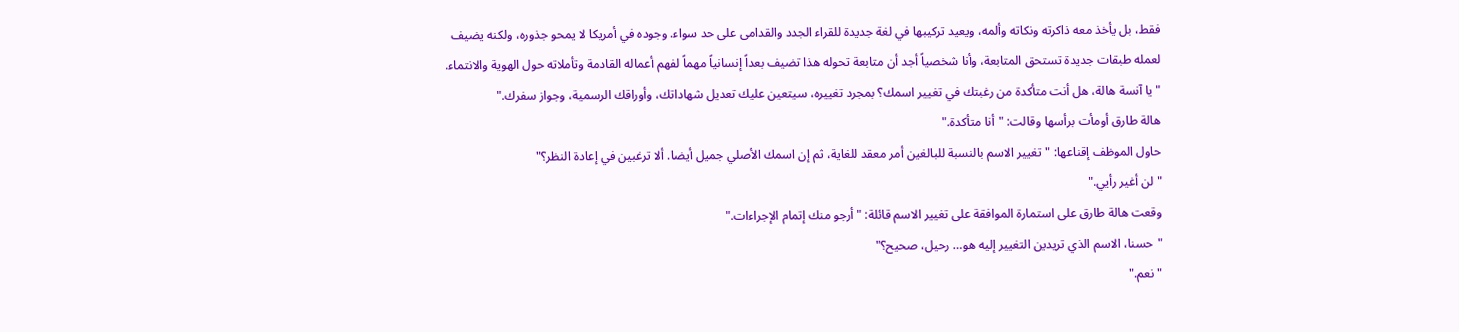فقط، بل يأخذ معه ذاكرته ونكاته وألمه، ويعيد تركيبها في لغة جديدة للقراء الجدد والقدامى على حد سواء. وجوده في أمريكا لا يمحو جذوره، ولكنه يضيف لعمله طبقات جديدة تستحق المتابعة، وأنا شخصياً أجد أن متابعة تحوله هذا تضيف بعداً إنسانياً مهماً لفهم أعماله القادمة وتأملاته حول الهوية والانتماء.
"يا آنسة هالة، هل أنت متأكدة من رغبتك في تغيير اسمك؟ بمجرد تغييره، سيتعين عليك تعديل شهاداتك، وأوراقك الرسمية، وجواز سفرك."
هالة طارق أومأت برأسها وقالت: "أنا متأكدة."
حاول الموظف إقناعها: "تغيير الاسم بالنسبة للبالغين أمر معقد للغاية، ثم إن اسمك الأصلي جميل أيضا. ألا ترغبين في إعادة النظر؟"
"لن أغير رأيي."
وقعت هالة طارق على استمارة الموافقة على تغيير الاسم قائلة: "أرجو منك إتمام الإجراءات."
"حسنا، الاسم الذي تريدين التغيير إليه هو… رحيل، صحيح؟"
"نعم."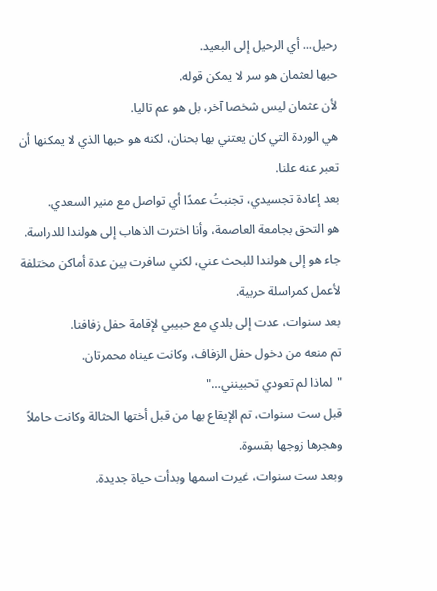رحيل... أي الرحيل إلى البعيد.
حبها لعثمان هو سر لا يمكن قوله.
لأن عثمان ليس شخصا آخر، بل هو عم تاليا.
هي الوردة التي كان يعتني بها بحنان، لكنه هو حبها الذي لا يمكنها أن تعبر عنه علنا.
بعد إعادة تجسيدي، تجنبتُ عمدًا أي تواصل مع منير السعدي.
هو التحق بجامعة العاصمة، وأنا اخترت الذهاب إلى هولندا للدراسة.
جاء هو إلى هولندا للبحث عني، لكني سافرت بين عدة أماكن مختلفة لأعمل كمراسلة حربية.
بعد سنوات، عدت إلى بلدي مع حبيبي لإقامة حفل زفافنا.
تم منعه من دخول حفل الزفاف، وكانت عيناه محمرتان.
"لماذا لم تعودي تحبينني…"
قبل ست سنوات، تم الإيقاع بها من قبل أختها الحثالة وكانت حاملاً وهجرها زوجها بقسوة.
وبعد ست سنوات، غيرت اسمها وبدأت حياة جديدة.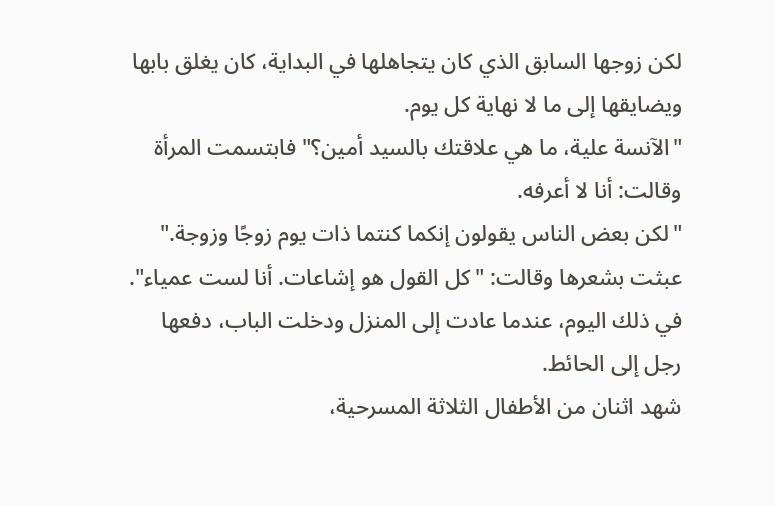لكن زوجها السابق الذي كان يتجاهلها في البداية، كان يغلق بابها ويضايقها إلى ما لا نهاية كل يوم.
"الآنسة علية، ما هي علاقتك بالسيد أمين؟" فابتسمت المرأة وقالت: أنا لا أعرفه.
"لكن بعض الناس يقولون إنكما كنتما ذات يوم زوجًا وزوجة."
عبثت بشعرها وقالت: "كل القول هو إشاعات. أنا لست عمياء".
في ذلك اليوم، عندما عادت إلى المنزل ودخلت الباب، دفعها رجل إلى الحائط.
شهد اثنان من الأطفال الثلاثة المسرحية،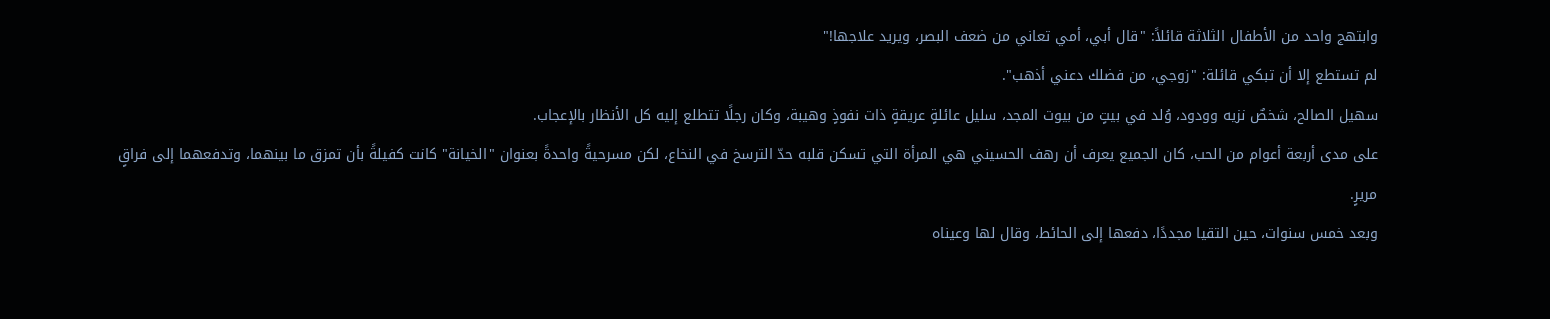وابتهج واحد من الأطفال الثلاثة قائلاً: "قال أبي، أمي تعاني من ضعف البصر، ويريد علاجها!"
لم تستطع إلا أن تبكي قائلة: "زوجي، من فضلك دعني أذهب".
سهيل الصالح، شخصٌ نزيه وودود، وُلد في بيتٍ من بيوت المجد، سليل عائلةٍ عريقةٍ ذات نفوذٍ وهيبة، وكان رجلًا تتطلع إليه كل الأنظار بالإعجاب.
على مدى أربعة أعوام من الحب، كان الجميع يعرف أن رهف الحسيني هي المرأة التي تسكن قلبه حدّ الترسخ في النخاع، لكن مسرحيةً واحدةً بعنوان "الخيانة" كانت كفيلةً بأن تمزق ما بينهما، وتدفعهما إلى فراقٍ مريرٍ.
وبعد خمس سنوات، حين التقيا مجددًا، دفعها إلى الحائط، وقال لها وعيناه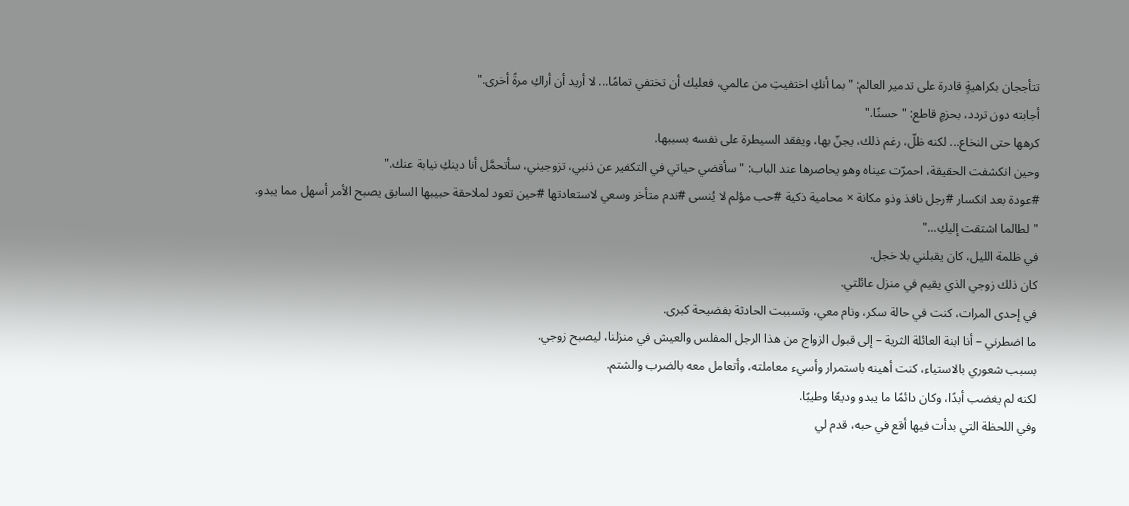تتأججان بكراهيةٍ قادرة على تدمير العالم: "بما أنكِ اختفيتِ من عالمي، فعليك أن تختفي تمامًا... لا أريد أن أراكِ مرةً أخرى."
أجابته دون تردد، بحزمٍ قاطع: "حسنًا."
كرهها حتى النخاع... لكنه ظلّ، رغم ذلك، يجنّ بها، ويفقد السيطرة على نفسه بسببها.
وحين انكشفت الحقيقة، احمرّت عيناه وهو يحاصرها عند الباب: "سأقضي حياتي في التكفير عن ذنبي، تزوجيني، سأتحمَّل أنا دينكِ نيابة عنك."
#عودة بعد انكسار #رجل نافذ وذو مكانة × محامية ذكية #حب مؤلم لا يُنسى #ندم متأخر وسعي لاستعادتها #حين تعود لملاحقة حبيبها السابق يصبح الأمر أسهل مما يبدو.
"لطالما اشتقت إليكِ..."
في ظلمة الليل، كان يقبلني بلا خجل.
كان ذلك زوجي الذي يقيم في منزل عائلتي.
في إحدى المرات، كنت في حالة سكر، ونام معي، وتسببت الحادثة بفضيحة كبرى.
ما اضطرني – أنا ابنة العائلة الثرية – إلى قبول الزواج من هذا الرجل المفلس والعيش في منزلنا، ليصبح زوجي.
بسبب شعوري بالاستياء، كنت أهينه باستمرار وأسيء معاملته، وأتعامل معه بالضرب والشتم.
لكنه لم يغضب أبدًا، وكان دائمًا ما يبدو وديعًا وطيبًا.
وفي اللحظة التي بدأت فيها أقع في حبه، قدم لي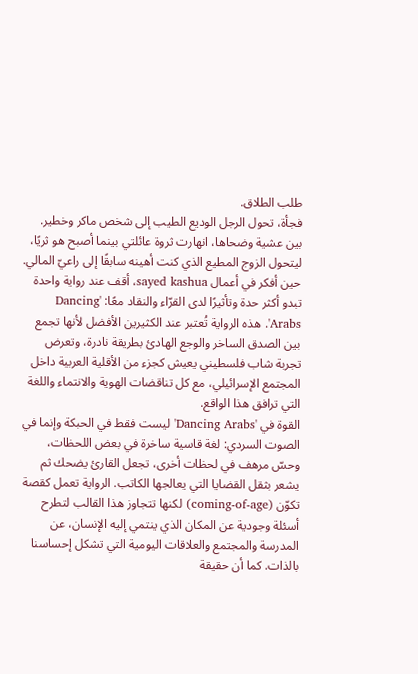طلب الطلاق.
فجأة، تحول الرجل الوديع الطيب إلى شخص ماكر وخطير.
بين عشية وضحاها، انهارت ثروة عائلتي بينما أصبح هو ثريًا، ليتحول الزوج المطيع الذي كنت أهينه سابقًا إلى راعيّ المالي.
حين أفكر في أعمال sayed kashua، أقف عند رواية واحدة تبدو أكثر حدة وتأثيرًا لدى القرّاء والنقاد معًا: 'Dancing Arabs'. هذه الرواية تُعتبر عند الكثيرين الأفضل لأنها تجمع بين الصدق الساخر والوجع الهادئ بطريقة نادرة، وتعرض تجربة شاب فلسطيني يعيش كجزء من الأقلية العربية داخل المجتمع الإسرائيلي، مع كل تناقضات الهوية والانتماء واللغة التي ترافق هذا الواقع.
القوة في 'Dancing Arabs' ليست فقط في الحبكة وإنما في الصوت السردي: لغة قاسية ساخرة في بعض اللحظات، وحسّ مرهف في لحظات أخرى، تجعل القارئ يضحك ثم يشعر بثقل القضايا التي يعالجها الكاتب. الرواية تعمل كقصة تكوّن (coming-of-age) لكنها تتجاوز هذا القالب لتطرح أسئلة وجودية عن المكان الذي ينتمي إليه الإنسان، عن المدرسة والمجتمع والعلاقات اليومية التي تشكل إحساسنا بالذات. كما أن حقيقة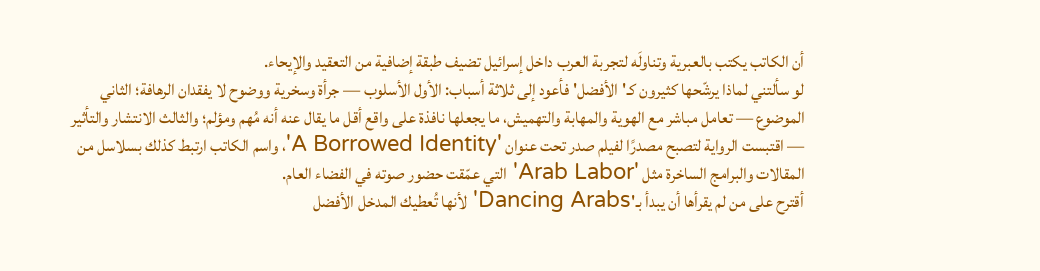أن الكاتب يكتب بالعبرية وتناولَه لتجربة العرب داخل إسرائيل تضيف طبقة إضافية من التعقيد والإيحاء.
لو سألتني لماذا يرشّحها كثيرون كـ'الأفضل' فأعود إلى ثلاثة أسباب: الأول الأسلوب — جرأة وسخرية ووضوح لا يفقدان الرهافة؛ الثاني الموضوع — تعامل مباشر مع الهوية والمهابة والتهميش، ما يجعلها نافذة على واقع أقل ما يقال عنه أنه مُهم ومؤلم؛ والثالث الانتشار والتأثير — اقتبست الرواية لتصبح مصدرًا لفيلم صدر تحت عنوان 'A Borrowed Identity'، واسم الكاتب ارتبط كذلك بسلاسل من المقالات والبرامج الساخرة مثل 'Arab Labor' التي عمّقت حضور صوته في الفضاء العام.
أقترح على من لم يقرأها أن يبدأ بـ'Dancing Arabs' لأنها تُعطيك المدخل الأفضل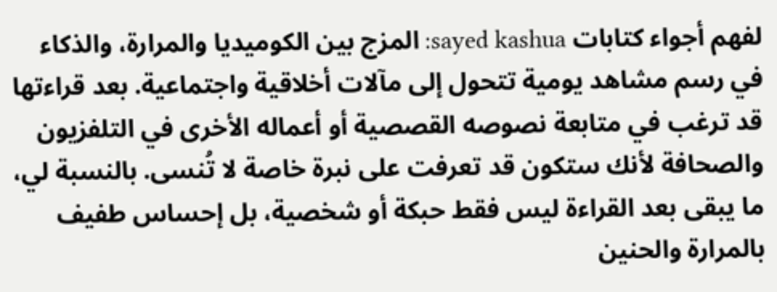لفهم أجواء كتابات sayed kashua: المزج بين الكوميديا والمرارة، والذكاء في رسم مشاهد يومية تتحول إلى مآلات أخلاقية واجتماعية. بعد قراءتها قد ترغب في متابعة نصوصه القصصية أو أعماله الأخرى في التلفزيون والصحافة لأنك ستكون قد تعرفت على نبرة خاصة لا تُنسى. بالنسبة لي، ما يبقى بعد القراءة ليس فقط حبكة أو شخصية، بل إحساس طفيف بالمرارة والحنين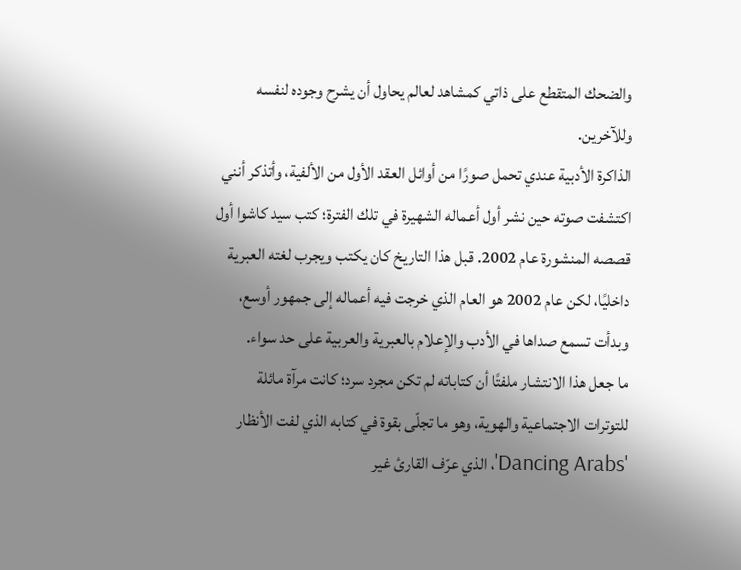والضحك المتقطع على ذاتي كمشاهد لعالم يحاول أن يشرح وجوده لنفسه وللآخرين.
الذاكرة الأدبية عندي تحمل صورًا من أوائل العقد الأول من الألفية، وأتذكر أنني اكتشفت صوته حين نشر أول أعماله الشهيرة في تلك الفترة؛ كتب سيد كاشوا أول قصصه المنشورة عام 2002. قبل هذا التاريخ كان يكتب ويجرب لغته العبرية داخليًا، لكن عام 2002 هو العام الذي خرجت فيه أعماله إلى جمهور أوسع، وبدأت تسمع صداها في الأدب والإعلام بالعبرية والعربية على حد سواء.
ما جعل هذا الانتشار ملفتًا أن كتاباته لم تكن مجرد سرد؛ كانت مرآة مائلة للتوترات الاجتماعية والهوية، وهو ما تجلّى بقوة في كتابه الذي لفت الأنظار 'Dancing Arabs'، الذي عرّف القارئ غير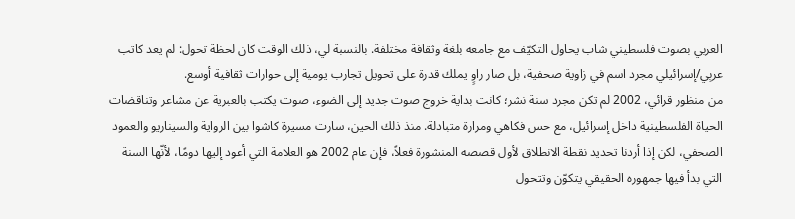العربي بصوت فلسطيني شاب يحاول التكيّف مع جامعه بلغة وثقافة مختلفة. بالنسبة لي، ذلك الوقت كان لحظة تحول: لم يعد كاتب عربِي/إسرائيلي مجرد اسم في زاوية صحفية، بل صار راوٍ يملك قدرة على تحويل تجارب يومية إلى حوارات ثقافية أوسع.
من منظور قرائي، 2002 لم تكن مجرد سنة نشر؛ كانت بداية خروج صوت جديد إلى الضوء، صوت يكتب بالعبرية عن مشاعر وتناقضات الحياة الفلسطينية داخل إسرائيل، مع حس فكاهي ومرارة متبادلة. منذ ذلك الحين، سارت مسيرة كاشوا بين الرواية والسيناريو والعمود الصحفي، لكن إذا أردنا تحديد نقطة الانطلاق لأول قصصه المنشورة فعلاً، فإن عام 2002 هو العلامة التي أعود إليها دومًا، لأنّها السنة التي بدأ فيها جمهوره الحقيقي يتكوّن وتتحول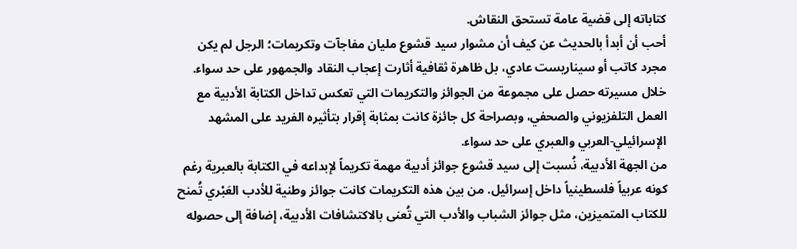كتاباته إلى قضية عامة تستحق النقاش.
أحب أن أبدأ بالحديث عن كيف أن مشوار سيد قشوع مليان مفاجآت وتكريمات؛ الرجل لم يكن مجرد كاتب أو سيناريست عادي، بل ظاهرة ثقافية أثارت إعجاب النقاد والجمهور على حد سواء. خلال مسيرته حصل على مجموعة من الجوائز والتكريمات التي تعكس تداخل الكتابة الأدبية مع العمل التلفزيوني والصحفي، وبصراحة كل جائزة كانت بمثابة إقرار بتأثيره الفريد على المشهد الإسرائيلي-العربي والعبري على حد سواء.
من الجهة الأدبية، نُسبت إلى سيد قشوع جوائز أدبية مهمة تكريماً لإبداعه في الكتابة بالعبرية رغم كونه عربياً فلسطينياً داخل إسرائيل. من بين هذه التكريمات كانت جوائز وطنية للأدب العَبْري تُمنح للكتاب المتميزين، مثل جوائز الشباب والأدب التي تُعنى بالاكتشافات الأدبية، إضافة إلى حصوله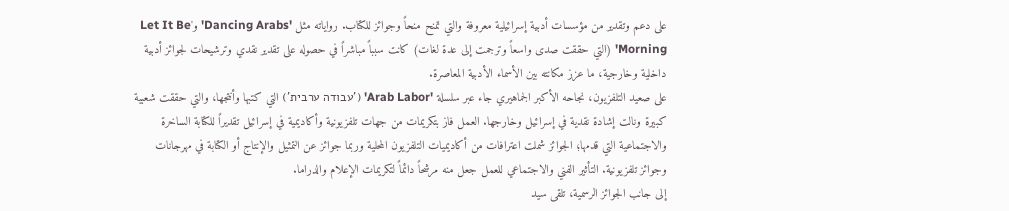على دعم وتقدير من مؤسسات أدبية إسرائيلية معروفة والتي تمنح منحاً وجوائز للكتاب. رواياته مثل 'Dancing Arabs' و'Let It Be Morning' (التي حققت صدى واسعاً وترجمت إلى عدة لغات) كانت سبباً مباشراً في حصوله على تقدير نقدي وترشيحات لجوائز أدبية داخلية وخارجية، ما عزز مكانته بين الأسماء الأدبية المعاصرة.
على صعيد التلفزيون، نجاحه الأكبر الجماهيري جاء عبر سلسلة 'Arab Labor' ('עבודה ערבית') التي كتبها وأنتجها، والتي حققت شعبية كبيرة ونالت إشادة نقدية في إسرائيل وخارجها. العمل فاز بتكريمات من جهات تلفزيونية وأكاديمية في إسرائيل تقديراً للكتابة الساخرة والاجتماعية التي قدمها؛ الجوائز شملت اعترافات من أكاديميات التلفزيون المحلية وربما جوائز عن التمثيل والإنتاج أو الكتابة في مهرجانات وجوائز تلفزيونية. التأثير الفني والاجتماعي للعمل جعل منه مرشحاً دائماً لتكريمات الإعلام والدراما.
إلى جانب الجوائز الرسمية، تلقى سيد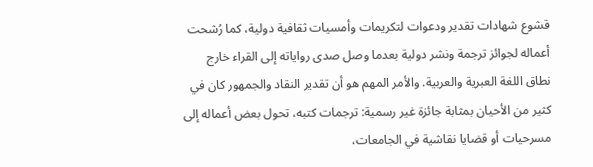قشوع شهادات تقدير ودعوات لتكريمات وأمسيات ثقافية دولية، كما رُشحت أعماله لجوائز ترجمة ونشر دولية بعدما وصل صدى رواياته إلى القراء خارج نطاق اللغة العبرية والعربية. والأمر المهم هو أن تقدير النقاد والجمهور كان في كثير من الأحيان بمثابة جائزة غير رسمية: ترجمات كتبه، تحول بعض أعماله إلى مسرحيات أو قضايا نقاشية في الجامعات،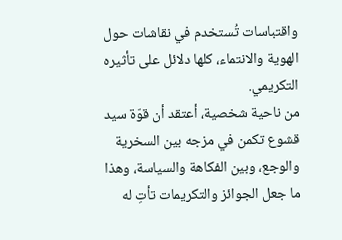واقتباسات تُستخدم في نقاشات حول الهوية والانتماء، كلها دلائل على تأثيره التكريمي.
من ناحية شخصية، أعتقد أن قوّة سيد قشوع تكمن في مزجه بين السخرية والوجع، وبين الفكاهة والسياسة، وهذا ما جعل الجوائز والتكريمات تأتِ له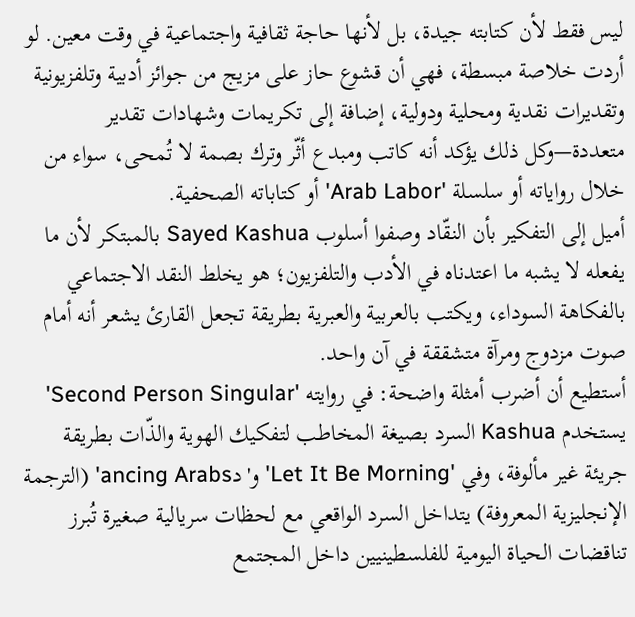ليس فقط لأن كتابته جيدة، بل لأنها حاجة ثقافية واجتماعية في وقت معين. لو أردت خلاصة مبسطة، فهي أن قشوع حاز على مزيج من جوائز أدبية وتلفزيونية وتقديرات نقدية ومحلية ودولية، إضافة إلى تكريمات وشهادات تقدير متعددة—وكل ذلك يؤكد أنه كاتب ومبدع أثّر وترك بصمة لا تُمحى، سواء من خلال رواياته أو سلسلة 'Arab Labor' أو كتاباته الصحفية.
أميل إلى التفكير بأن النقّاد وصفوا أسلوب Sayed Kashua بالمبتكر لأن ما يفعله لا يشبه ما اعتدناه في الأدب والتلفزيون؛ هو يخلط النقد الاجتماعي بالفكاهة السوداء، ويكتب بالعربية والعبرية بطريقة تجعل القارئ يشعر أنه أمام صوت مزدوج ومرآة متشققة في آن واحد.
أستطيع أن أضرب أمثلة واضحة: في روايته 'Second Person Singular' يستخدم Kashua السرد بصيغة المخاطب لتفكيك الهوية والذّات بطريقة جريئة غير مألوفة، وفي 'Let It Be Morning' و'دancing Arabs' (الترجمة الإنجليزية المعروفة) يتداخل السرد الواقعي مع لحظات سريالية صغيرة تُبرز تناقضات الحياة اليومية للفلسطينيين داخل المجتمع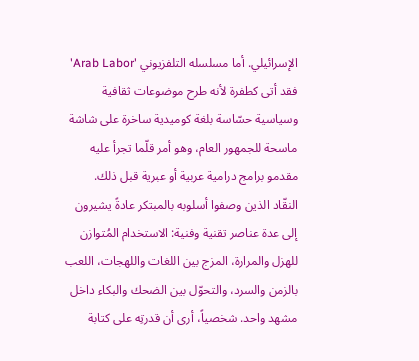الإسرائيلي. أما مسلسله التلفزيوني 'Arab Labor' فقد أتى كطفرة لأنه طرح موضوعات ثقافية وسياسية حسّاسة بلغة كوميدية ساخرة على شاشة ماسحة للجمهور العام، وهو أمر قلّما تجرأ عليه مقدمو برامج درامية عربية أو عبرية قبل ذلك.
النقّاد الذين وصفوا أسلوبه بالمبتكر عادةً يشيرون إلى عدة عناصر تقنية وفنية: الاستخدام المُتوازن للهزل والمرارة، المزج بين اللغات واللهجات، اللعب بالزمن والسرد، والتحوّل بين الضحك والبكاء داخل مشهد واحد. شخصياً، أرى أن قدرتِه على كتابة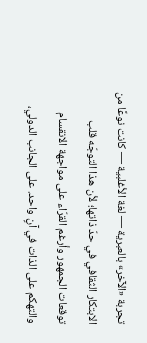تجربة «الآخر» بالعبرية — لغة الأغلبية — كانت نوعًا من الابتكار الثقافي في حدّ ذاتها؛ لأن هذا التوجّه قلب توقعات الجمهور وأرغم القرّاء على مواجهة الانقسام والتهكم على الذات في آنٍ واحد. على الجانب الدولي،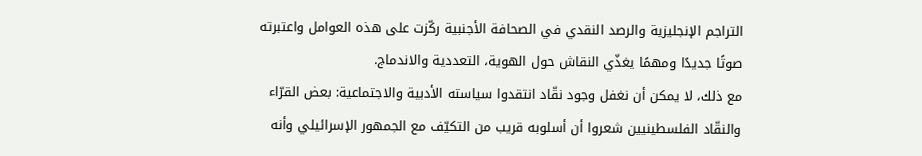التراجم الإنجليزية والرصد النقدي في الصحافة الأجنبية ركّزت على هذه العوامل واعتبرته صوتًا جديدًا ومهمًا يغذّي النقاش حول الهوية، التعددية والاندماج.
مع ذلك، لا يمكن أن نغفل وجود نقّاد انتقدوا سياسته الأدبية والاجتماعية: بعض القرّاء والنقّاد الفلسطينيين شعروا أن أسلوبه قريب من التكيّف مع الجمهور الإسرائيلي وأنه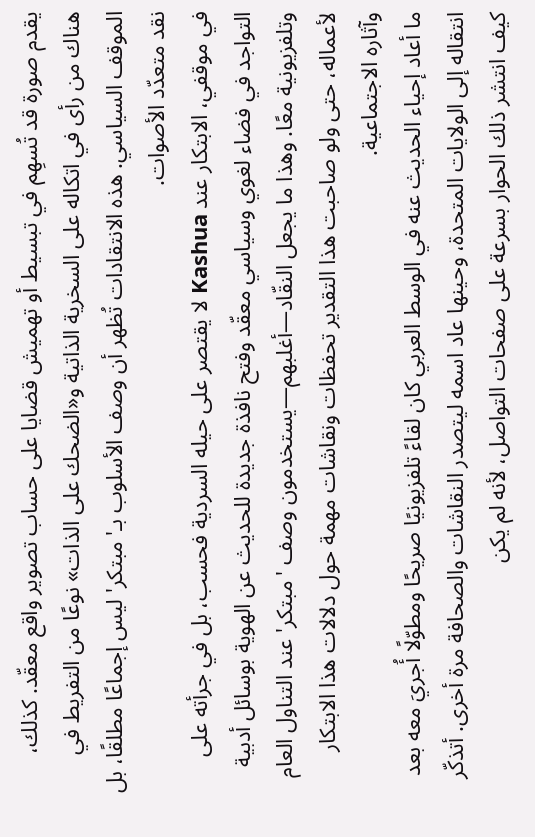يقدم صورة قد تُسهِم في تبسيط أو تهميش قضايا على حساب تصوير واقع معقّد. كذلك، هناك من رأى في اتكاله على السخرية الذاتية و«الضحك على الذات» نوعًا من التفريط في الموقف السياسي. هذه الانتقادات تُظهر أن وصف الأسلوب بـ'مبتكر' ليس إجماعًا مطلقًا، بل نقد متعدّد الأصوات.
في موقفي، الابتكار عند Kashua لا يقتصر على حيله السردية فحسب، بل في جرأته على التواجد في فضاء لغوي وسياسي معقّد وفتح نافذة جديدة للحديث عن الهوية بوسائل أدبية وتلفزيونية معًا. وهذا ما يجعل النقّاد—أغلبهم—يستخدمون وصف 'مبتكر' عند التناول العام لأعماله، حتى ولو صاحبت هذا التقدير تحفظات ونقاشات مهمة حول دلالات هذا الابتكار وآثاره الاجتماعية.
ما أعاد إحياء الحديث عنه في الوسط العربي كان لقاءً تلفزيونيًا صريحًا ومطوّلًا أُجريَ معه بعد انتقاله إلى الولايات المتحدة، وحينها عاد اسمه ليتصدر النقاشات والصحافة مرة أخرى. أتذكّر كيف انتشر ذلك الحوار بسرعة على صفحات التواصل، لأنه لم يكن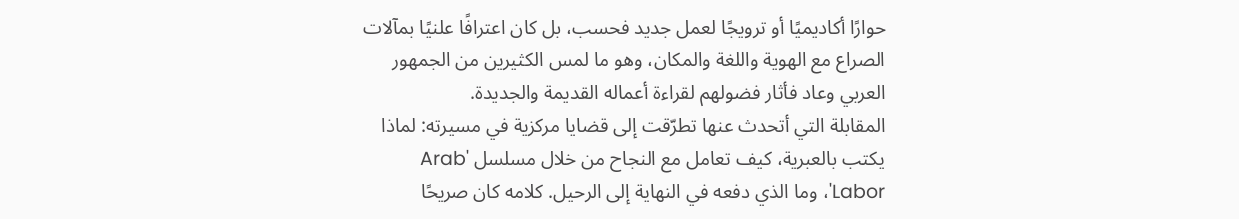حوارًا أكاديميًا أو ترويجًا لعمل جديد فحسب، بل كان اعترافًا علنيًا بمآلات الصراع مع الهوية واللغة والمكان، وهو ما لمس الكثيرين من الجمهور العربي وعاد فأثار فضولهم لقراءة أعماله القديمة والجديدة.
المقابلة التي أتحدث عنها تطرّقت إلى قضايا مركزية في مسيرته: لماذا يكتب بالعبرية، كيف تعامل مع النجاح من خلال مسلسل 'Arab Labor'، وما الذي دفعه في النهاية إلى الرحيل. كلامه كان صريحًا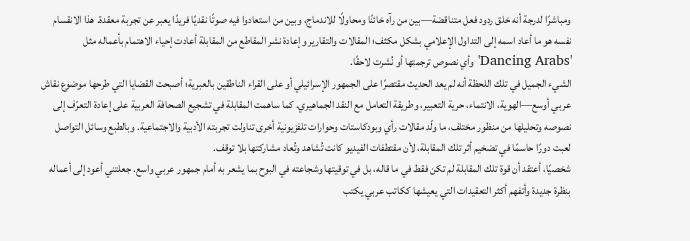ومباشرًا لدرجة أنه خلق ردود فعل متناقضة—بين من رآه خائنًا ومحاولًا للاندماج، وبين من استعادوا فيه صوتًا نقديًا فريدًا يعبر عن تجربة معقدة. هذا الانقسام نفسه هو ما أعاد اسمه إلى التداول الإعلامي بشكل مكثف؛ المقالات والتقارير وإعادة نشر المقاطع من المقابلة أعادت إحياء الاهتمام بأعماله مثل 'Dancing Arabs' وأي نصوص ترجمتها أو نُشرت لاحقًا.
الشيء الجميل في تلك اللحظة أنه لم يعد الحديث مقتصرًا على الجمهور الإسرائيلي أو على القراء الناطقين بالعبرية؛ أصبحت القضايا التي طرحها موضوع نقاش عربي أوسع—الهوية، الانتماء، حرية التعبير، وطريقة التعامل مع النقد الجماهيري. كما ساهمت المقابلة في تشجيع الصحافة العربية على إعادة التعرّف إلى نصوصه وتحليلها من منظور مختلف، ما ولّد مقالات رأي وبودكاستات وحوارات تلفزيونية أخرى تناولت تجربته الأدبية والاجتماعية. وبالطبع وسائل التواصل لعبت دورًا حاسمًا في تضخيم أثر تلك المقابلة، لأن مقتطفات الفيديو كانت تُشاهد وتُعاد مشاركتها بلا توقف.
شخصيًا، أعتقد أن قوة تلك المقابلة لم تكن فقط في ما قاله، بل في توقيتها وشجاعته في البوح بما يشعر به أمام جمهور عربي واسع. جعلتني أعود إلى أعماله بنظرة جديدة وأتفهم أكثر التعقيدات التي يعيشها ككاتب عربي يكتب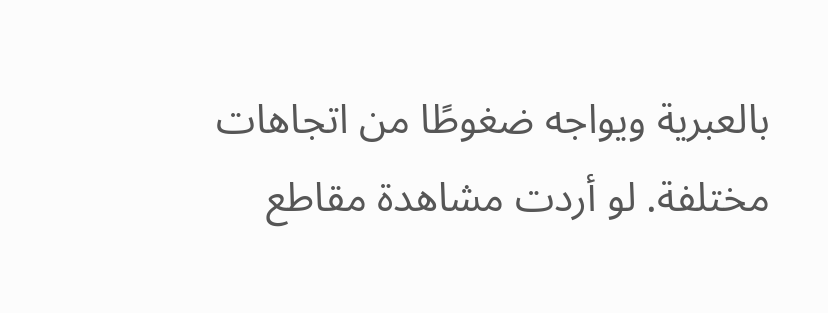بالعبرية ويواجه ضغوطًا من اتجاهات مختلفة. لو أردت مشاهدة مقاطع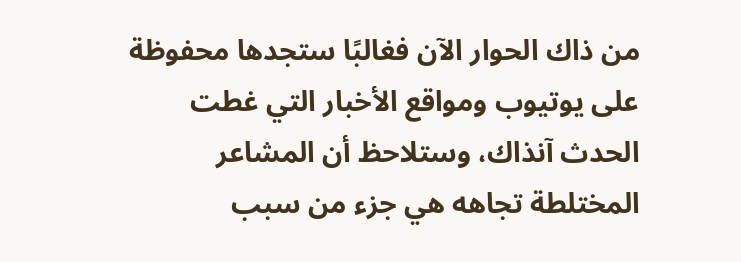من ذاك الحوار الآن فغالبًا ستجدها محفوظة على يوتيوب ومواقع الأخبار التي غطت الحدث آنذاك، وستلاحظ أن المشاعر المختلطة تجاهه هي جزء من سبب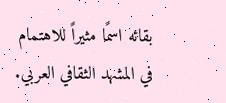بقائه اسمًا مثيراً للاهتمام في المشهد الثقافي العربي.